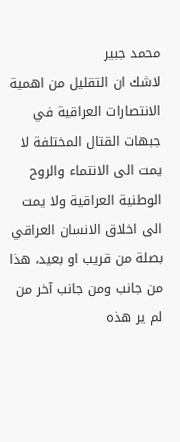محمد جبير
لاشك ان التقليل من اهمية الانتصارات العراقية في جبهات القتال المختلفة لا يمت الى الانتماء والروح الوطنية العراقية ولا يمت الى اخلاق الانسان العراقي بصلة من قريب او بعيد، هذا من جانب ومن جانب آخر من لم ير هذه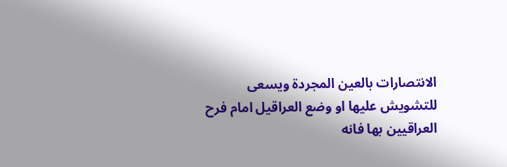الانتصارات بالعين المجردة ويسعى للتشويش عليها او وضع العراقيل امام فرح العراقيين بها فانه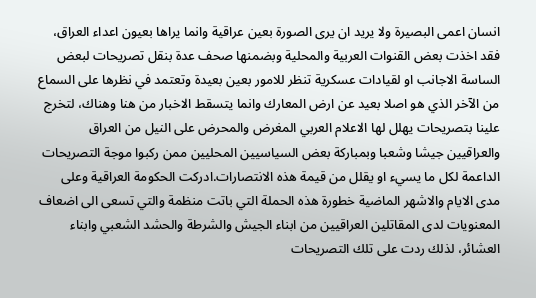انسان اعمى البصيرة ولا يريد ان يرى الصورة بعين عراقية وانما يراها بعيون اعداء العراق، فقد اخذت بعض القنوات العربية والمحلية وبضمنها صحف عدة بنقل تصريحات لبعض الساسة الاجانب او لقيادات عسكرية تنظر للامور بعين بعيدة وتعتمد في نظرها على السماع من الآخر الذي هو اصلا بعيد عن ارض المعارك وانما يتسقط الاخبار من هنا وهناك، لتخرج علينا بتصريحات يهلل لها الاعلام العربي المغرض والمحرض على النيل من العراق والعراقيين جيشا وشعبا وبمباركة بعض السياسيين المحليين ممن ركبوا موجة التصريحات الداعمة لكل ما يسيء او يقلل من قيمة هذه الانتصارات.ادركت الحكومة العراقية وعلى مدى الايام والاشهر الماضية خطورة هذه الحملة التي باتت منظمة والتي تسعى الى اضعاف المعنويات لدى المقاتلين العراقيين من ابناء الجيش والشرطة والحشد الشعبي وابناء العشائر، لذلك ردت على تلك التصريحات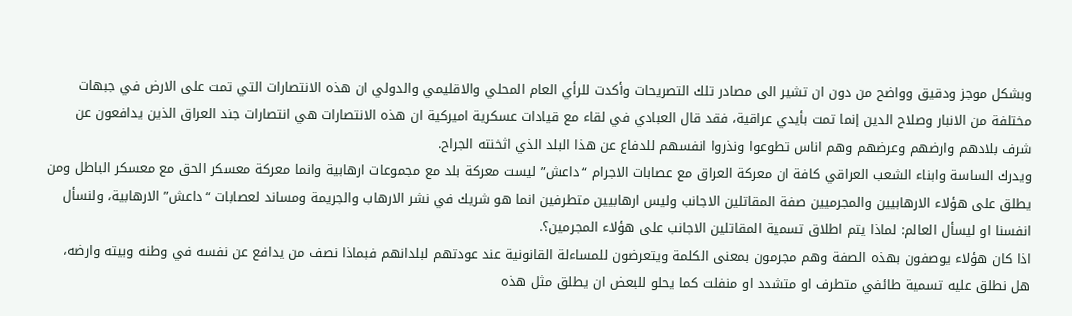وبشكل موجز ودقيق وواضح من دون ان تشير الى مصادر تلك التصريحات وأكدت للرأي العام المحلي والاقليمي والدولي ان هذه الانتصارات التي تمت على الارض في جبهات مختلفة من الانبار وصلاح الدين إنما تمت بأيدي عراقية، فقد قال العبادي في لقاء مع قيادات عسكرية اميركية ان هذه الانتصارات هي انتصارات جند العراق الذين يدافعون عن شرف بلادهم وارضهم وعرضهم وهم اناس تطوعوا ونذروا انفسهم للدفاع عن هذا البلد الذي اثخنته الجراح.
ويدرك الساسة وابناء الشعب العراقي كافة ان معركة العراق مع عصابات الاجرام “داعش” ليست معركة بلد مع مجموعات ارهابية وانما معركة معسكر الحق مع معسكر الباطل ومن يطلق على هؤلاء الارهابيين والمجرميين صفة المقاتلين الاجانب وليس ارهابيين متطرفين انما هو شريك في نشر الارهاب والجريمة ومساند لعصابات “داعش” الارهابية، ولنسأل انفسنا او ليسأل العالم: لماذا يتم اطلاق تسمية المقاتلين الاجانب على هؤلاء المجرمين؟.
اذا كان هؤلاء يوصفون بهذه الصفة وهم مجرمون بمعنى الكلمة ويتعرضون للمساءلة القانونية عند عودتهم لبلدانهم فبماذا نصف من يدافع عن نفسه في وطنه وبيته وارضه، هل نطلق عليه تسمية طائفي متطرف او متشدد او منفلت كما يحلو للبعض ان يطلق مثل هذه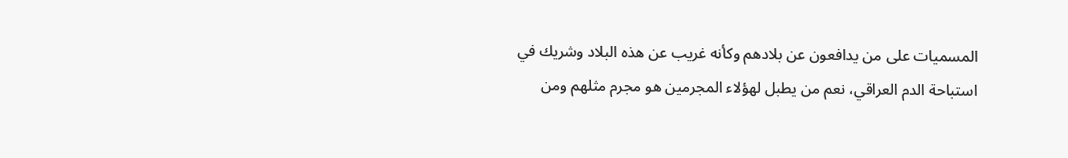المسميات على من يدافعون عن بلادهم وكأنه غريب عن هذه البلاد وشريك في استباحة الدم العراقي، نعم من يطبل لهؤلاء المجرمين هو مجرم مثلهم ومن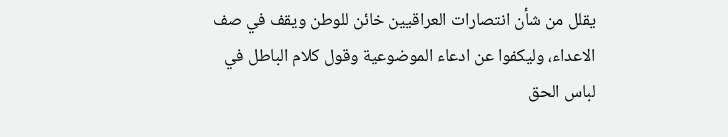يقلل من شأن انتصارات العراقيين خائن للوطن ويقف في صف الاعداء، وليكفوا عن ادعاء الموضوعية وقول كلام الباطل في لباس الحق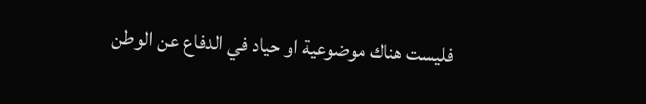فليست هناك موضوعية او حياد في الدفاع عن الوطن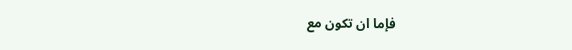فإما ان تكون مع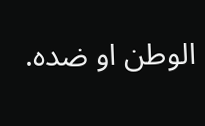الوطن او ضده.